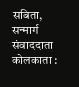सबिता, सन्मार्ग संवाददाता
कोलकाता :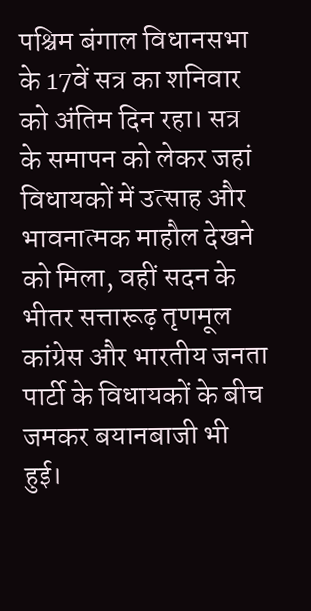पश्चिम बंगाल विधानसभा के 17वें सत्र का शनिवार को अंतिम दिन रहा। सत्र के समापन को लेकर जहां विधायकों में उत्साह और भावनात्मक माहौल देखने को मिला, वहीं सदन के भीतर सत्तारूढ़ तृणमूल कांग्रेस और भारतीय जनता पार्टी के विधायकों के बीच जमकर बयानबाजी भी हुई।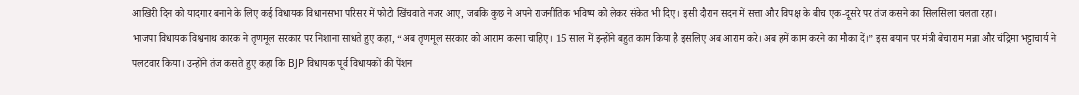आखिरी दिन को यादगार बनाने के लिए कई विधायक विधानसभा परिसर में फोटो खिंचवाते नजर आए, जबकि कुछ ने अपने राजनीतिक भविष्य को लेकर संकेत भी दिए। इसी दौरान सदन में सत्ता और विपक्ष के बीच एक-दूसरे पर तंज कसने का सिलसिला चलता रहा।
भाजपा विधायक विश्वनाथ कारक ने तृणमूल सरकार पर निशाना साधते हुए कहा, “अब तृणमूल सरकार को आराम करना चाहिए। 15 साल में इन्होंने बहुत काम किया है इसलिए अब आराम करे। अब हमें काम करने का मौका दें।” इस बयान पर मंत्री बेचाराम मन्ना और चंद्रिमा भट्टाचार्य ने पलटवार किया। उन्होंने तंज कसते हुए कहा कि BJP विधायक पूर्व विधायकों की पेंशन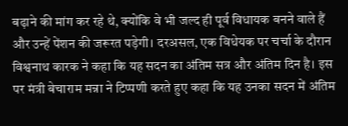बढ़ाने की मांग कर रहे थे, क्योंकि वे भी जल्द ही पूर्व विधायक बनने वाले हैं और उन्हें पेंशन की जरूरत पड़ेगी। दरअसल, एक विधेयक पर चर्चा के दौरान विश्वनाथ कारक ने कहा कि यह सदन का अंतिम सत्र और अंतिम दिन है। इस पर मंत्री बेचाराम मन्ना ने टिप्पणी करते हुए कहा कि यह उनका सदन में अंतिम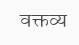वक्तव्य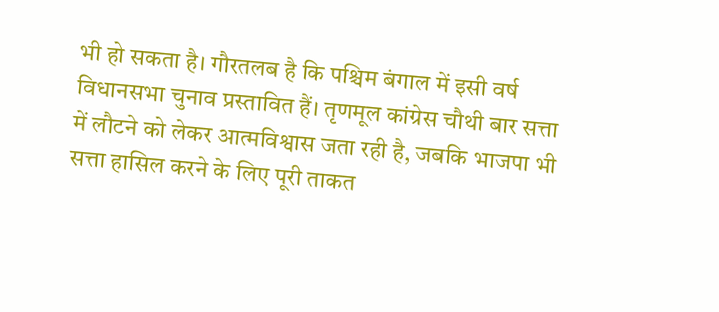भी हो सकता है। गौरतलब है कि पश्चिम बंगाल में इसी वर्ष विधानसभा चुनाव प्रस्तावित हैं। तृणमूल कांग्रेस चौथी बार सत्ता में लौटने को लेकर आत्मविश्वास जता रही है, जबकि भाजपा भी सत्ता हासिल करने के लिए पूरी ताकत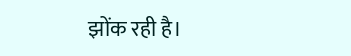झोंक रही है।